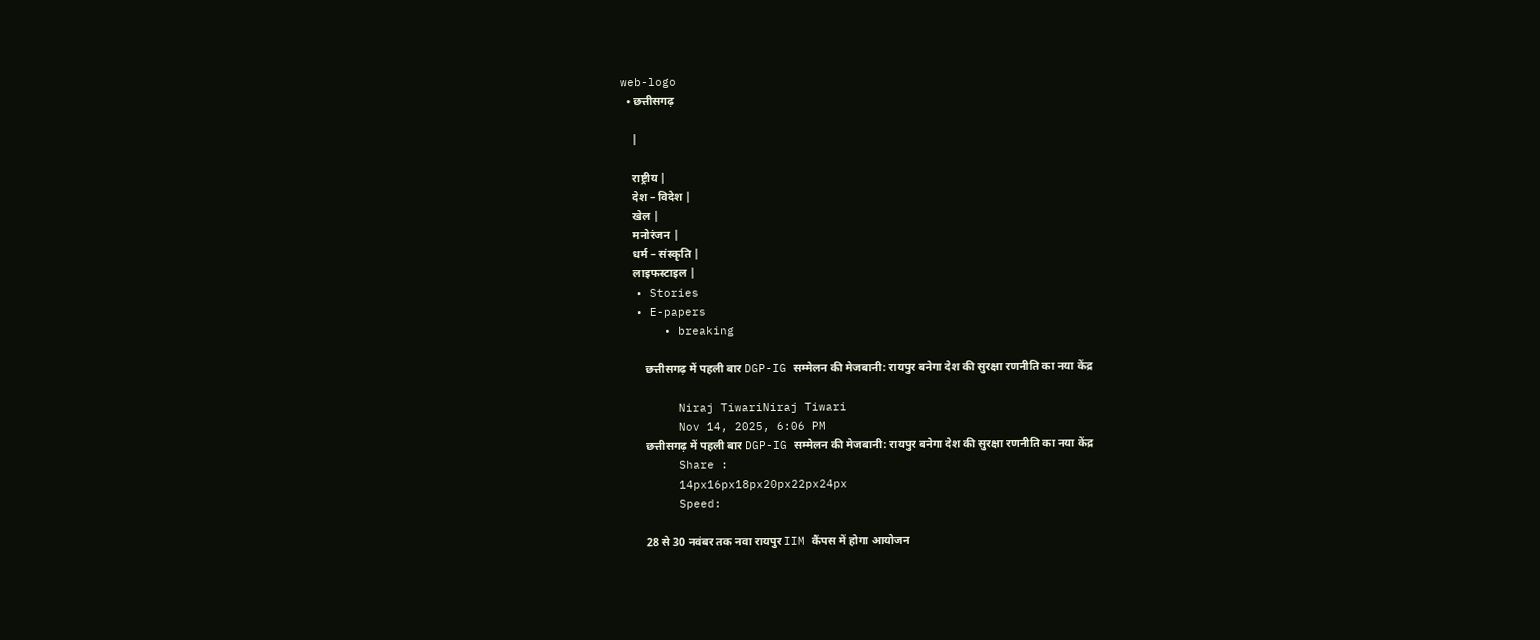web-logo
  • छत्तीसगढ़

    |

    राष्ट्रीय |
    देश – विदेश |
    खेल |
    मनोरंजन |
    धर्म – संस्कृति |
    लाइफस्टाइल |
  • Stories
  • E-papers
      • breaking

        छत्तीसगढ़ में पहली बार DGP-IG सम्मेलन की मेजबानी: रायपुर बनेगा देश की सुरक्षा रणनीति का नया केंद्र

        Niraj TiwariNiraj Tiwari
        Nov 14, 2025, 6:06 PM
        छत्तीसगढ़ में पहली बार DGP-IG सम्मेलन की मेजबानी: रायपुर बनेगा देश की सुरक्षा रणनीति का नया केंद्र
        Share :
        14px16px18px20px22px24px
        Speed:

        28 से 30 नवंबर तक नवा रायपुर IIM कैंपस में होगा आयोजन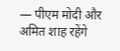— पीएम मोदी और अमित शाह रहेंगे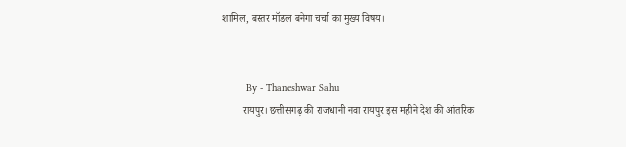शामिल, बस्तर मॉडल बनेगा चर्चा का मुख्य विषय।


        By - Thaneshwar Sahu
        रायपुर। छत्तीसगढ़ की राजधानी नवा रायपुर इस महीने देश की आंतरिक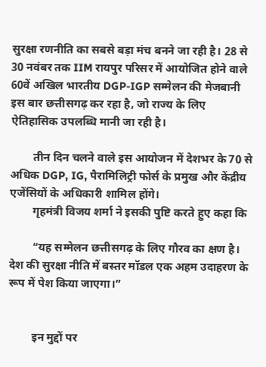सुरक्षा रणनीति का सबसे बड़ा मंच बनने जा रही है। 28 से 30 नवंबर तक IIM रायपुर परिसर में आयोजित होने वाले 60वें अखिल भारतीय DGP-IGP सम्मेलन की मेजबानी इस बार छत्तीसगढ़ कर रहा है, जो राज्य के लिए ऐतिहासिक उपलब्धि मानी जा रही है।

        तीन दिन चलने वाले इस आयोजन में देशभर के 70 से अधिक DGP, IG, पैरामिलिट्री फोर्स के प्रमुख और केंद्रीय एजेंसियों के अधिकारी शामिल होंगे।
        गृहमंत्री विजय शर्मा ने इसकी पुष्टि करते हुए कहा कि

        “यह सम्मेलन छत्तीसगढ़ के लिए गौरव का क्षण है। देश की सुरक्षा नीति में बस्तर मॉडल एक अहम उदाहरण के रूप में पेश किया जाएगा।”


        इन मुद्दों पर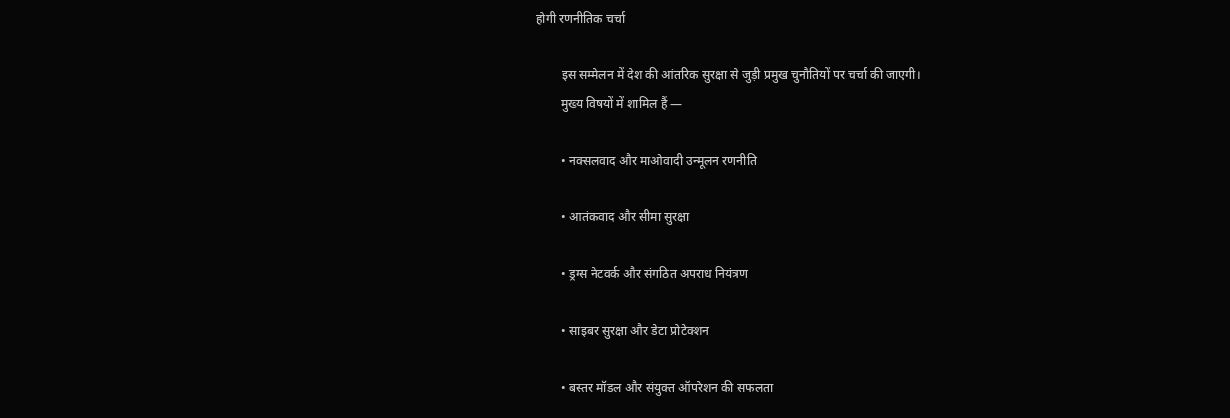होगी रणनीतिक चर्चा

        इस सम्मेलन में देश की आंतरिक सुरक्षा से जुड़ी प्रमुख चुनौतियों पर चर्चा की जाएगी।
        मुख्य विषयों में शामिल हैं —

        • नक्सलवाद और माओवादी उन्मूलन रणनीति

        • आतंकवाद और सीमा सुरक्षा

        • ड्रग्स नेटवर्क और संगठित अपराध नियंत्रण

        • साइबर सुरक्षा और डेटा प्रोटेक्शन

        • बस्तर मॉडल और संयुक्त ऑपरेशन की सफलता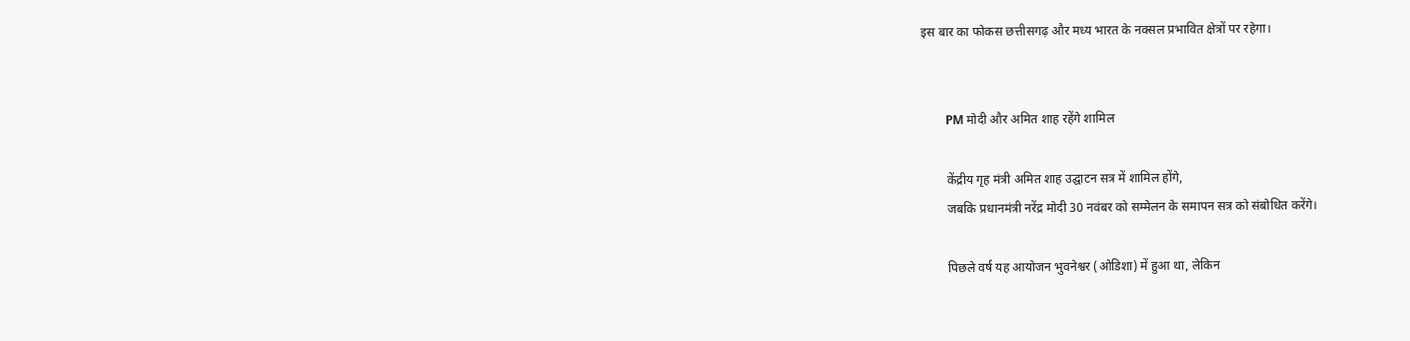इस बार का फोकस छत्तीसगढ़ और मध्य भारत के नक्सल प्रभावित क्षेत्रों पर रहेगा।


        PM मोदी और अमित शाह रहेंगे शामिल

        केंद्रीय गृह मंत्री अमित शाह उद्घाटन सत्र में शामिल होंगे,
        जबकि प्रधानमंत्री नरेंद्र मोदी 30 नवंबर को सम्मेलन के समापन सत्र को संबोधित करेंगे।

        पिछले वर्ष यह आयोजन भुवनेश्वर (ओडिशा) में हुआ था, लेकिन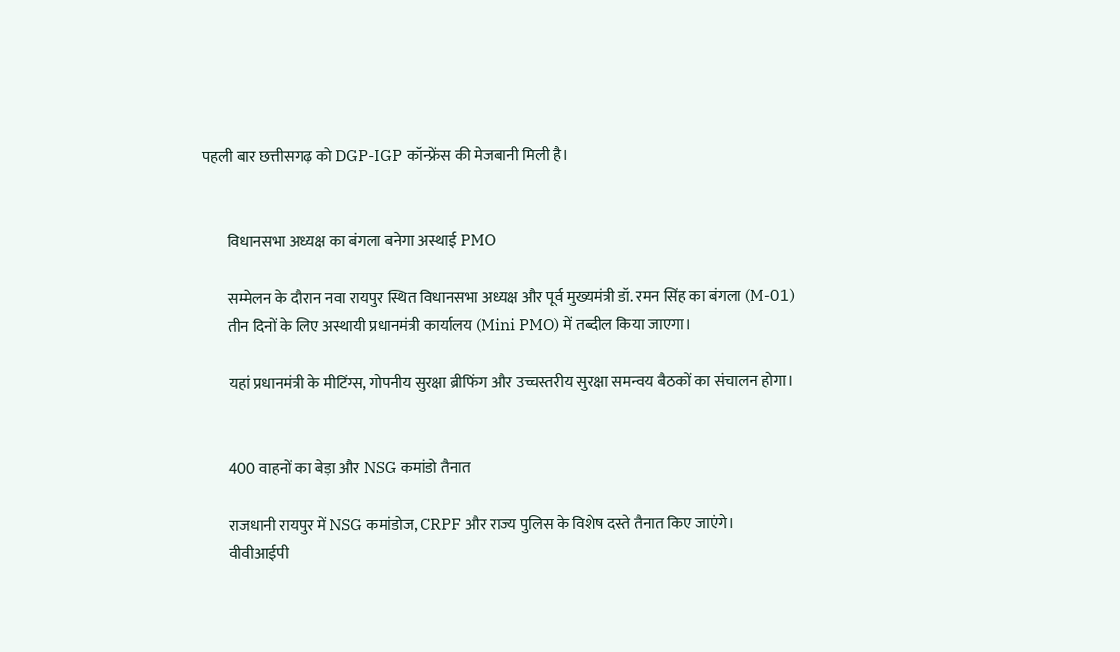पहली बार छत्तीसगढ़ को DGP-IGP कॉन्फ्रेंस की मेजबानी मिली है।


        विधानसभा अध्यक्ष का बंगला बनेगा अस्थाई PMO

        सम्मेलन के दौरान नवा रायपुर स्थित विधानसभा अध्यक्ष और पूर्व मुख्यमंत्री डॉ. रमन सिंह का बंगला (M-01)
        तीन दिनों के लिए अस्थायी प्रधानमंत्री कार्यालय (Mini PMO) में तब्दील किया जाएगा।

        यहां प्रधानमंत्री के मीटिंग्स, गोपनीय सुरक्षा ब्रीफिंग और उच्चस्तरीय सुरक्षा समन्वय बैठकों का संचालन होगा।


        400 वाहनों का बेड़ा और NSG कमांडो तैनात

        राजधानी रायपुर में NSG कमांडोज, CRPF और राज्य पुलिस के विशेष दस्ते तैनात किए जाएंगे।
        वीवीआईपी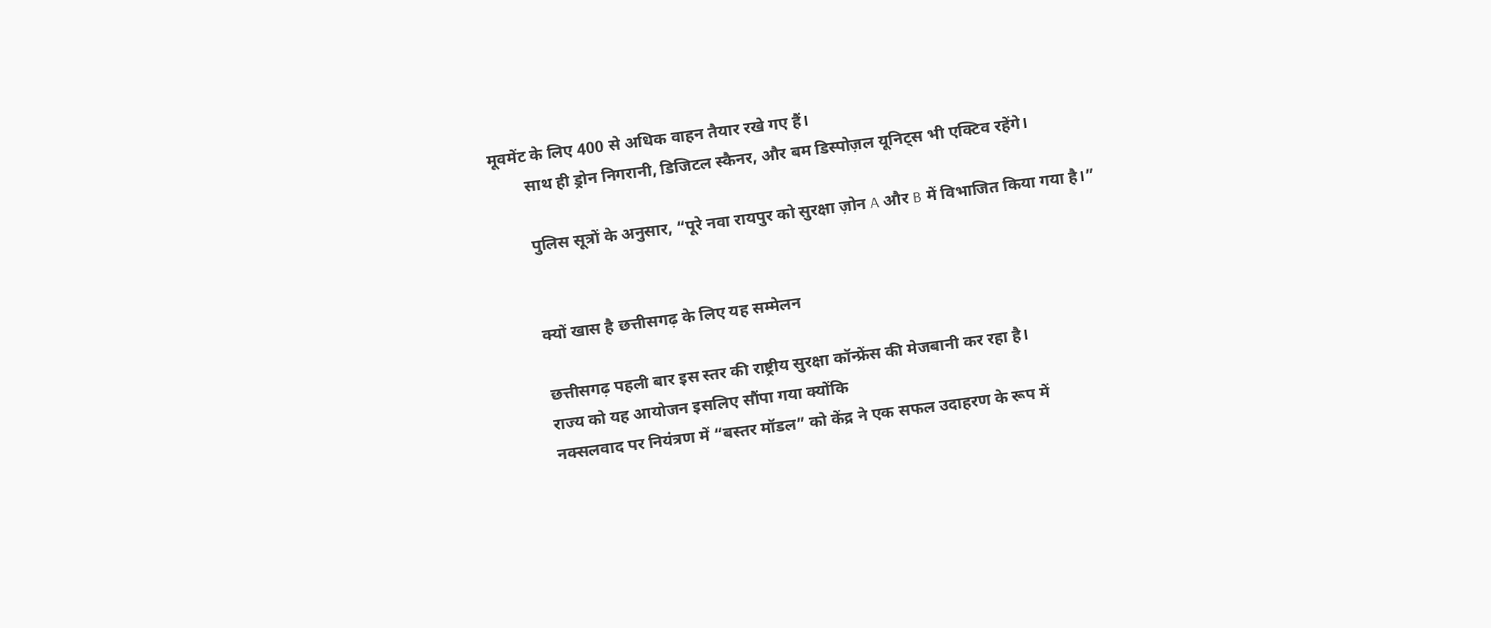मूवमेंट के लिए 400 से अधिक वाहन तैयार रखे गए हैं।
        साथ ही ड्रोन निगरानी, डिजिटल स्कैनर, और बम डिस्पोज़ल यूनिट्स भी एक्टिव रहेंगे।

        पुलिस सूत्रों के अनुसार, “पूरे नवा रायपुर को सुरक्षा ज़ोन A और B में विभाजित किया गया है।”


        क्यों खास है छत्तीसगढ़ के लिए यह सम्मेलन

        छत्तीसगढ़ पहली बार इस स्तर की राष्ट्रीय सुरक्षा कॉन्फ्रेंस की मेजबानी कर रहा है।
        राज्य को यह आयोजन इसलिए सौंपा गया क्योंकि
        नक्सलवाद पर नियंत्रण में “बस्तर मॉडल” को केंद्र ने एक सफल उदाहरण के रूप में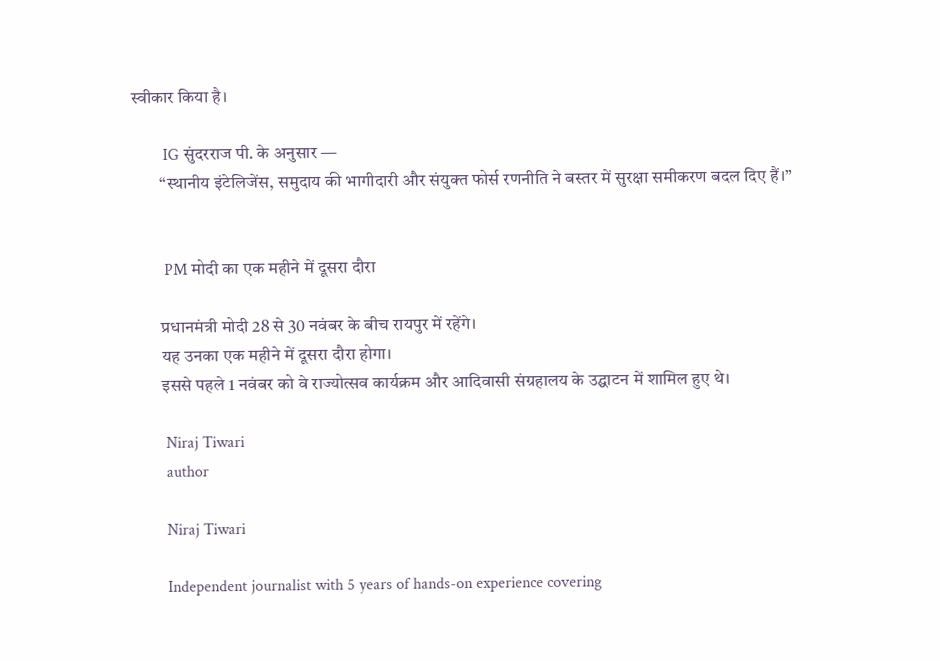स्वीकार किया है।

        IG सुंदरराज पी. के अनुसार —
        “स्थानीय इंटेलिजेंस, समुदाय की भागीदारी और संयुक्त फोर्स रणनीति ने बस्तर में सुरक्षा समीकरण बदल दिए हैं।”


        PM मोदी का एक महीने में दूसरा दौरा

        प्रधानमंत्री मोदी 28 से 30 नवंबर के बीच रायपुर में रहेंगे।
        यह उनका एक महीने में दूसरा दौरा होगा।
        इससे पहले 1 नवंबर को वे राज्योत्सव कार्यक्रम और आदिवासी संग्रहालय के उद्घाटन में शामिल हुए थे।

        Niraj Tiwari
        author

        Niraj Tiwari

        Independent journalist with 5 years of hands-on experience covering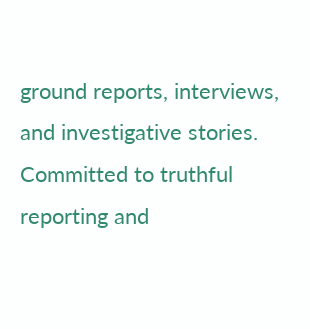ground reports, interviews, and investigative stories. Committed to truthful reporting and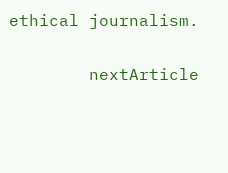ethical journalism.

        nextArticle